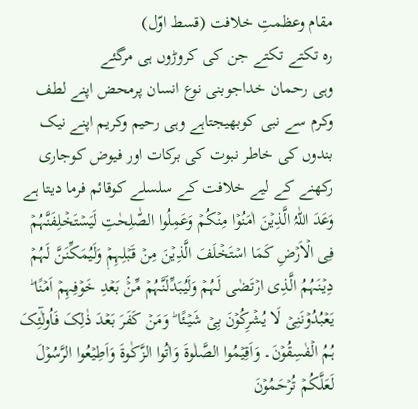مقام وعظمتِ خلافت (قسط اوّل)
رہ تکتے تکتے جن کی کروڑوں ہی مرگئے
وہی رحمان خداجوبنی نوع انسان پرمحض اپنے لطف وکرم سے نبی کوبھیجتاہے وہی رحیم وکریم اپنے نیک بندوں کی خاطر نبوت کی برکات اور فیوض کوجاری رکھنے کے لیے خلافت کے سلسلے کوقائم فرما دیتا ہے
وَعَدَ اللّٰہُ الَّذِیۡنَ اٰمَنُوۡا مِنۡکُمۡ وَعَمِلُوا الصّٰلِحٰتِ لَیَسۡتَخۡلِفَنَّہُمۡ فِی الۡاَرۡضِ کَمَا اسۡتَخۡلَفَ الَّذِیۡنَ مِنۡ قَبۡلِہِم۪ۡ وَلَیُمَکِّنَنَّ لَہُمۡ دِیۡنَہُمُ الَّذِی ارۡتَضٰی لَہُمۡ وَلَیُبَدِّلَنَّہُمۡ مِّنۡۢ بَعۡدِ خَوۡفِہِمۡ اَمۡنًا ؕ یَعۡبُدُوۡنَنِیۡ لَا یُشۡرِکُوۡنَ بِیۡ شَیۡئًا ؕ وَمَنۡ کَفَرَ بَعۡدَ ذٰلِکَ فَاُولٰٓئِکَ ہُمُ الۡفٰسِقُوۡنَ۔ وَاَقِیۡمُوا الصَّلٰوۃَ وَاٰتُوا الزَّکٰوۃَ وَاَطِیۡعُوا الرَّسُوۡلَ لَعَلَّکُمۡ تُرۡحَمُوۡنَ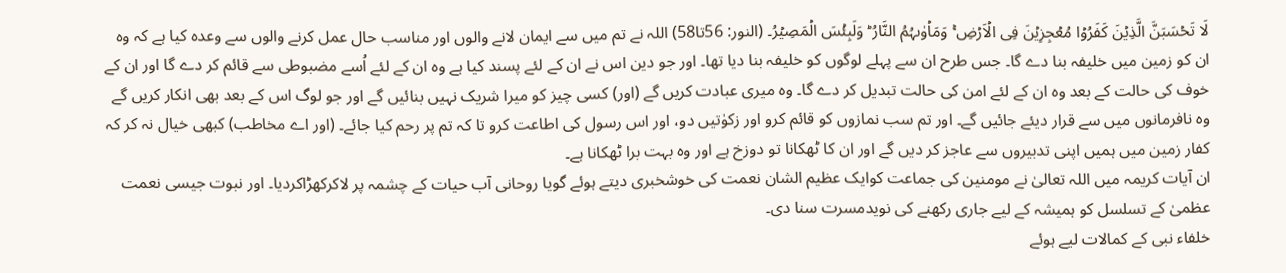لَا تَحۡسَبَنَّ الَّذِیۡنَ کَفَرُوۡا مُعۡجِزِیۡنَ فِی الۡاَرۡضِ ۚ وَمَاۡوٰٮہُمُ النَّارُ ؕ وَلَبِئۡسَ الۡمَصِیۡرُ۔ (النور: 56تا58) اللہ نے تم میں سے ایمان لانے والوں اور مناسب حال عمل کرنے والوں سے وعدہ کیا ہے کہ وہ ان کو زمین میں خلیفہ بنا دے گا۔ جس طرح ان سے پہلے لوگوں کو خلیفہ بنا دیا تھا۔ اور جو دین اس نے ان کے لئے پسند کیا ہے وہ ان کے لئے اُسے مضبوطی سے قائم کر دے گا اور ان کے خوف کی حالت کے بعد وہ ان کے لئے امن کی حالت تبدیل کر دے گا۔ وہ میری عبادت کریں گے (اور) کسی چیز کو میرا شریک نہیں بنائیں گے اور جو لوگ اس کے بعد بھی انکار کریں گے وہ نافرمانوں میں سے قرار دیئے جائیں گے۔ اور تم سب نمازوں کو قائم کرو اور زکوٰتیں دو، اور اس رسول کی اطاعت کرو تا کہ تم پر رحم کیا جائے۔ (اور اے مخاطب) کبھی خیال نہ کر کہ کفار زمین میں ہمیں اپنی تدبیروں سے عاجز کر دیں گے اور ان کا ٹھکانا تو دوزخ ہے اور وہ بہت برا ٹھکانا ہے۔
ان آیات کریمہ میں اللہ تعالیٰ نے مومنین کی جماعت کوایک عظیم الشان نعمت کی خوشخبری دیتے ہوئے گویا روحانی آب حیات کے چشمہ پر لاکرکھڑاکردیا۔ اور نبوت جیسی نعمت عظمیٰ کے تسلسل کو ہمیشہ کے لیے جاری رکھنے کی نویدمسرت سنا دی۔
خلفاء نبی کے کمالات لیے ہوئے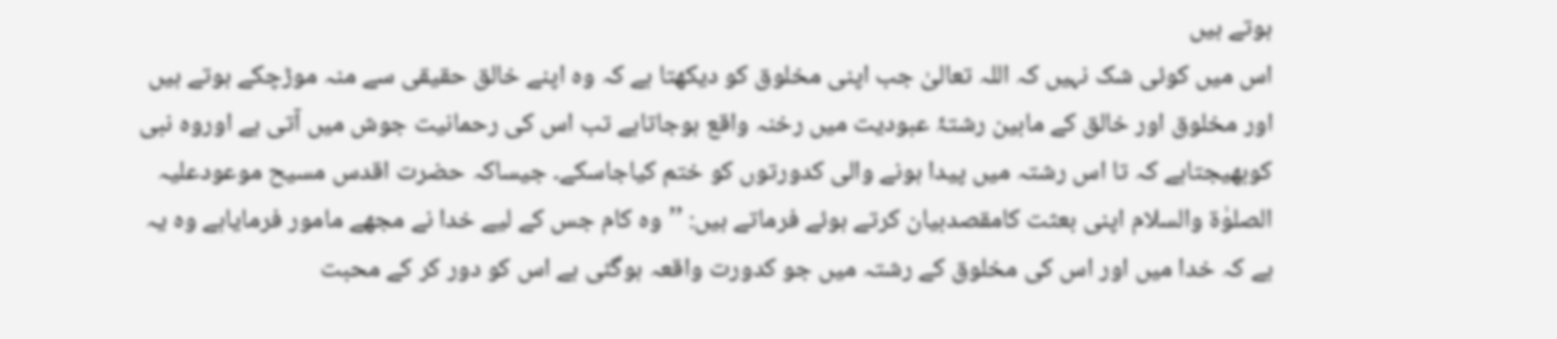ہوتے ہیں
اس میں کوئی شک نہیں کہ اللہ تعالیٰ جب اپنی مخلوق کو دیکھتا ہے کہ وہ اپنے خالق حقیقی سے منہ موڑچکے ہوتے ہیں اور مخلوق اور خالق کے مابین رشتۂ عبودیت میں رخنہ واقع ہوجاتاہے تب اس کی رحمانیت جوش میں آتی ہے اوروہ نبی کوبھیجتاہے کہ تا اس رشتہ میں پیدا ہونے والی کدورتوں کو ختم کیاجاسکے۔ جیساکہ حضرت اقدس مسیح موعودعلیہ الصلوٰۃ والسلام اپنی بعثت کامقصدبیان کرتے ہوئے فرماتے ہیں: ’’وہ کام جس کے لیے خدا نے مجھے مامور فرماياہے وہ یہ ہے کہ خدا میں اور اس كی مخلوق كے رشتہ ميں جو كدورت واقعہ ہوگئی ہے اس كو دور کر کے محبت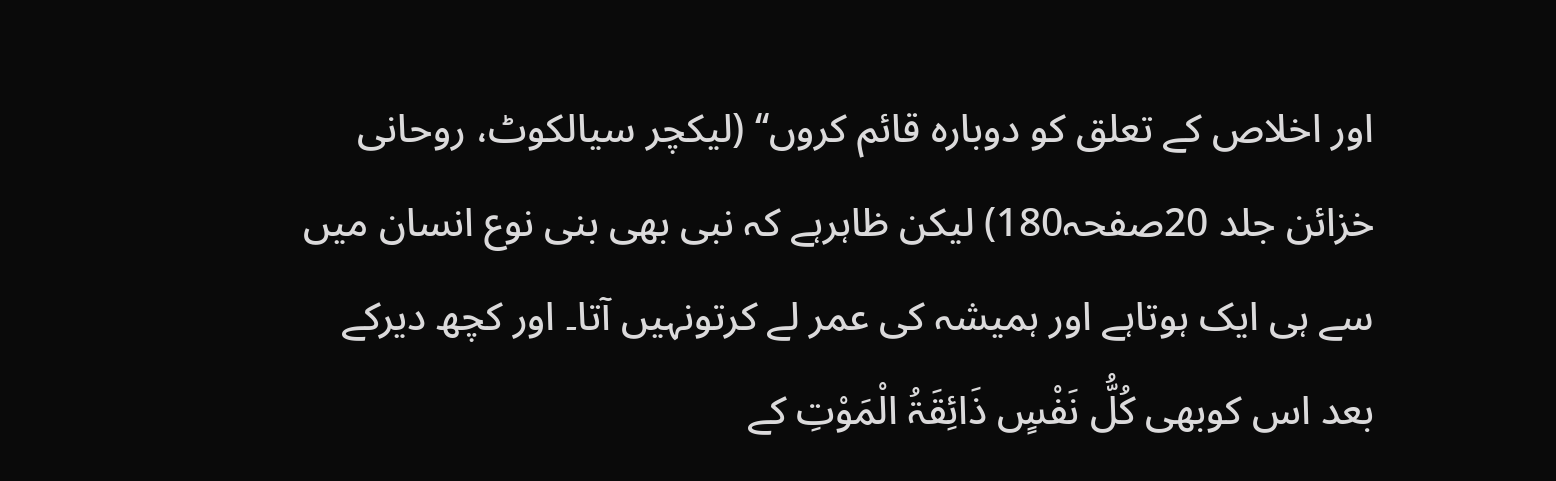اور اخلاص کے تعلق کو دوبارہ قائم کروں‘‘ (لیکچر سیالکوٹ، روحانی خزائن جلد 20صفحہ180) لیکن ظاہرہے کہ نبی بھی بنی نوع انسان میں سے ہی ایک ہوتاہے اور ہمیشہ کی عمر لے کرتونہیں آتا۔ اور کچھ دیرکے بعد اس کوبھی کُلُّ نَفْسٍ ذَائِقَۃُ الْمَوْتِ کے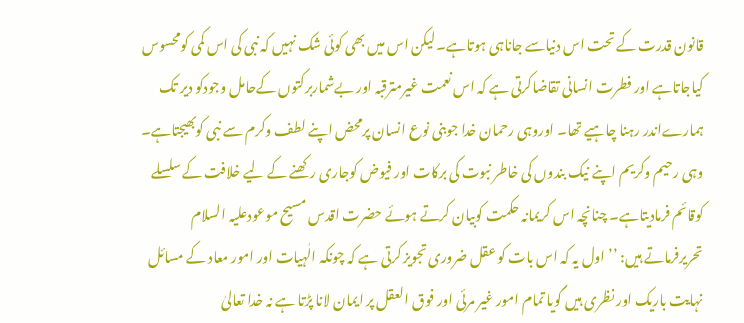قانون قدرت کے تحت اس دنیاسے جاناہی ہوتاہے۔ لیکن اس میں بھی کوئی شک نہیں کہ نبی کی اس کمی کومحسوس کیاجاتاہے اور فطرت انسانی تقاضاکرتی ہے کہ اس نعمت غیرمترقبہ اور بےشماربرکتوں کےحامل وجودکو دیر تک ہمارےاندر رہنا چاہیے تھا۔ اوروہی رحمان خدا جوبنی نوع انسان پرمحض اپنے لطف وکرم سے نبی کوبھیجتاہے۔ وہی رحیم وکریم اپنے نیک بندوں کی خاطر نبوت کی برکات اور فیوض کوجاری رکھنے کے لیے خلافت کے سلسلے کوقائم فرمادیتاہے۔ چنانچہ اس کریمانہ حکمت کوبیان کرتے ہوئے حضرت اقدس مسیح موعودعلیہ السلام تحریرفرماتے ہیں: ’’اول یہ کہ اس بات کو عقل ضروری تجویز کرتی ہے کہ چونکہ الٰہیات اور امور معاد کے مسائل نہایت باریک اور نظری ہیں گویا تمام امور غیر مرئی اور فوق العقل پر ایمان لانا پڑتا ہے نہ خدا تعالیٰ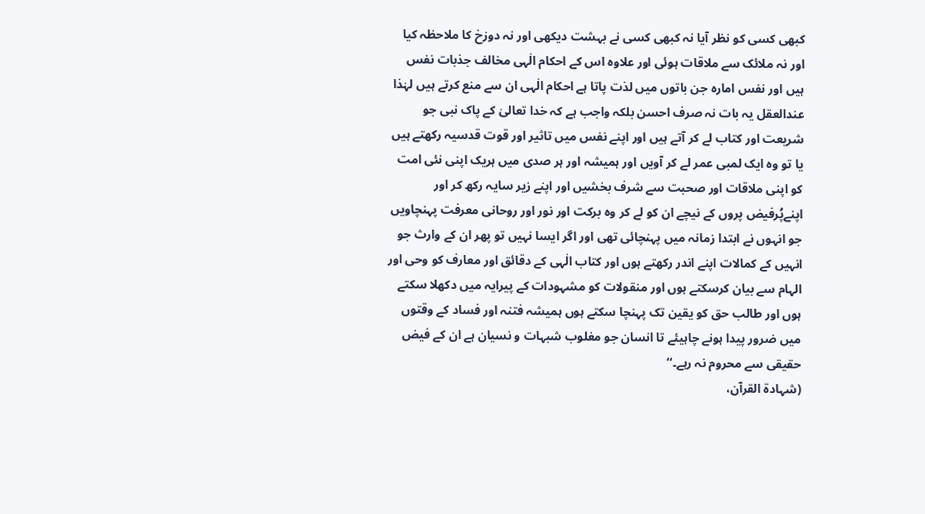کبھی کسی کو نظر آیا نہ کبھی کسی نے بہشت دیکھی اور نہ دوزخ کا ملاحظہ کیا اور نہ ملائک سے ملاقات ہوئی اور علاوہ اس کے احکام الٰہی مخالف جذبات نفس ہیں اور نفس امارہ جن باتوں میں لذت پاتا ہے احکام الٰہی ان سے منع کرتے ہیں لہٰذا عندالعقل یہ بات نہ صرف احسن بلکہ واجب ہے کہ خدا تعالیٰ کے پاک نبی جو شریعت اور کتاب لے کر آتے ہیں اور اپنے نفس میں تاثیر اور قوت قدسیہ رکھتے ہیں یا تو وہ ایک لمبی عمر لے کر آویں اور ہمیشہ اور ہر صدی میں ہریک اپنی نئی امت کو اپنی ملاقات اور صحبت سے شرف بخشیں اور اپنے زیر سایہ رکھ کر اور اپنےپُرفیض پروں کے نیچے ان کو لے کر وہ برکت اور نور اور روحانی معرفت پہنچاویں جو انہوں نے ابتدا زمانہ میں پہنچائی تھی اور اگر ایسا نہیں تو پھر ان کے وارث جو انہیں کے کمالات اپنے اندر رکھتے ہوں اور کتاب الٰہی کے دقائق اور معارف کو وحی اور الہام سے بیان کرسکتے ہوں اور منقولات کو مشہودات کے پیرایہ میں دکھلا سکتے ہوں اور طالب حق کو یقین تک پہنچا سکتے ہوں ہمیشہ فتنہ اور فساد کے وقتوں میں ضرور پیدا ہونے چاہیئے تا انسان جو مغلوب شبہات و نسیان ہے ان کے فیض حقیقی سے محروم نہ رہے۔‘‘
(شہادۃ القرآن،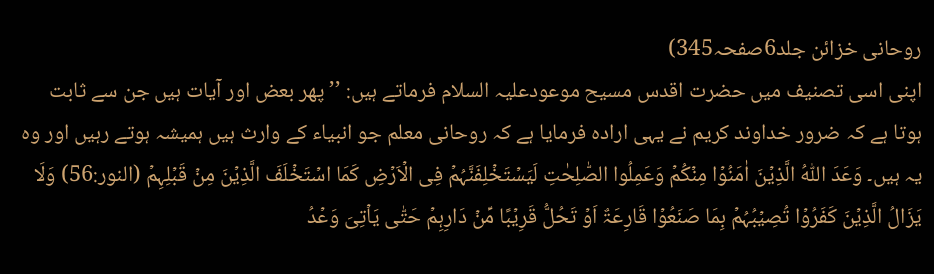روحانی خزائن جلد6صفحہ345)
اپنی اسی تصنیف میں حضرت اقدس مسیح موعودعلیہ السلام فرماتے ہیں: ’’پھر بعض اور آیات ہیں جن سے ثابت ہوتا ہے کہ ضرور خداوند کریم نے یہی ارادہ فرمایا ہے کہ روحانی معلم جو انبیاء کے وارث ہیں ہمیشہ ہوتے رہیں اور وہ یہ ہیں۔ وَعَدَ اللّٰہُ الَّذِیۡنَ اٰمَنُوۡا مِنۡکُمۡ وَعَمِلُوا الصّٰلِحٰتِ لَیَسۡتَخۡلِفَنَّہُمۡ فِی الۡاَرۡضِ کَمَا اسۡتَخۡلَفَ الَّذِیۡنَ مِنۡ قَبۡلِہِمۡ (النور:56) وَلَا یَزَالُ الَّذِیۡنَ کَفَرُوۡا تُصِیۡبُہُمۡ بِمَا صَنَعُوۡا قَارِعَۃٌ اَوۡ تَحُلُّ قَرِیۡبًا مِّنۡ دَارِہِمۡ حَتّٰی یَاۡتِیَ وَعۡدُ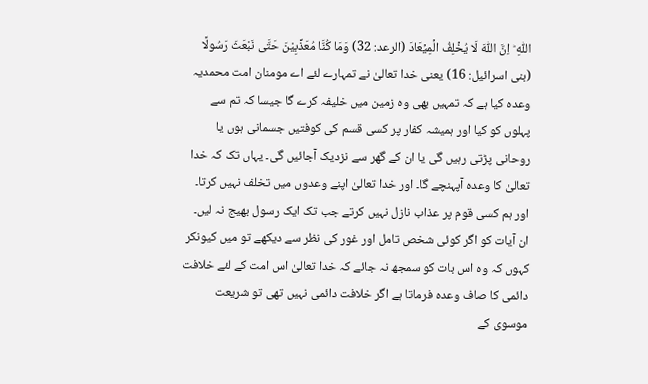اللّٰہِ ؕ اِنَّ اللّٰہَ لَا یُخۡلِفُ الۡمِیۡعَادَ (الرعد: 32) وَمَا كُنَّا مُعَذِّبِيْنَ حَتَّى نَبْعَثَ رَسُولًا (بنی اسرائیل: 16) یعنی خدا تعالیٰ نے تمہارے لئے اے مومنان امت محمدیہ وعدہ کیا ہے کہ تمہیں بھی وہ زمین میں خلیفہ کرے گا جیسا کہ تم سے پہلوں کو کیا اور ہمیشہ کفار پر کسی قسم کی کوفتیں جسمانی ہوں یا روحانی پڑتی رہیں گی یا ان کے گھر سے نزدیک آجائیں گی۔ یہاں تک کہ خدا تعالیٰ کا وعدہ آپہنچے گا۔ اور خدا تعالیٰ اپنے وعدوں میں تخلف نہیں کرتا۔ اور ہم کسی قوم پر عذاب نازل نہیں کرتے جب تک ایک رسول بھیج نہ لیں۔
ان آیات کو اگر کوئی شخص تامل اور غور کی نظر سے دیکھے تو میں کیونکر کہوں کہ وہ اس بات کو سمجھ نہ جائے کہ خدا تعالیٰ اس امت کے لئے خلافت دائمی کا صاف وعدہ فرماتا ہے اگر خلافت دائمی نہیں تھی تو شریعت موسوی کے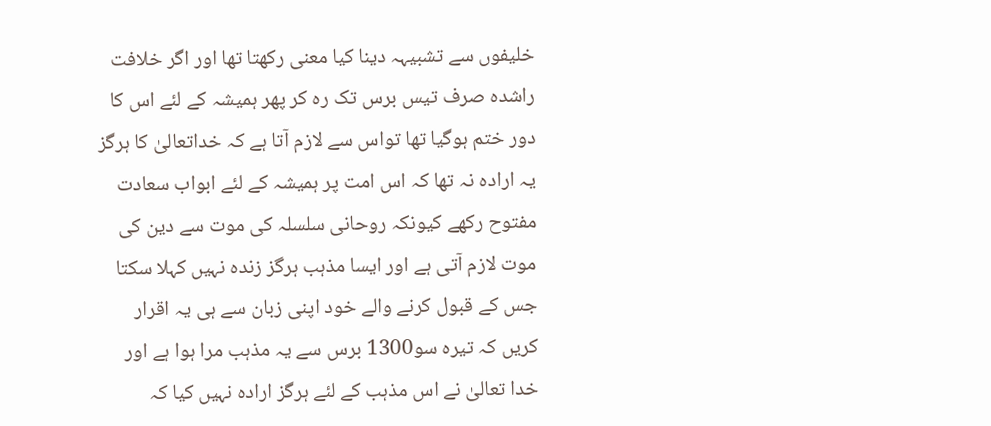خلیفوں سے تشبیہہ دینا کیا معنی رکھتا تھا اور اگر خلافت راشدہ صرف تیس برس تک رہ کر پھر ہمیشہ کے لئے اس کا دور ختم ہوگیا تھا تواس سے لازم آتا ہے کہ خداتعالیٰ کا ہرگز یہ ارادہ نہ تھا کہ اس امت پر ہمیشہ کے لئے ابواب سعادت مفتوح رکھے کیونکہ روحانی سلسلہ کی موت سے دین کی موت لازم آتی ہے اور ایسا مذہب ہرگز زندہ نہیں کہلا سکتا جس کے قبول کرنے والے خود اپنی زبان سے ہی یہ اقرار کریں کہ تیرہ سو1300 برس سے یہ مذہب مرا ہوا ہے اور خدا تعالیٰ نے اس مذہب کے لئے ہرگز ارادہ نہیں کیا کہ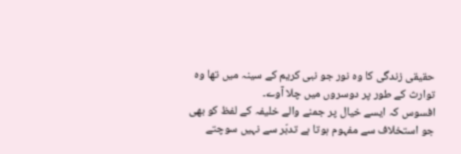حقیقی زندگی کا وہ نور جو نبی کریم کے سینہ میں تھا وہ توارث کے طور پر دوسروں میں چلا آوے۔
افسوس کہ ایسے خیال پر جمنے والے خلیفہ کے لفظ کو بھی جو استخلاف سے مفہوم ہوتا ہے تدبّر سے نہیں سوچتے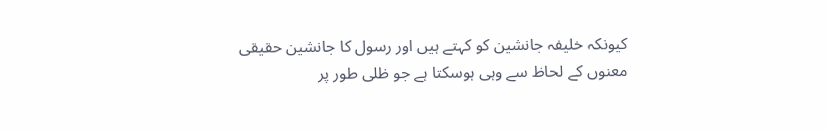کیونکہ خلیفہ جانشین کو کہتے ہیں اور رسول کا جانشین حقیقی معنوں کے لحاظ سے وہی ہوسکتا ہے جو ظلی طور پر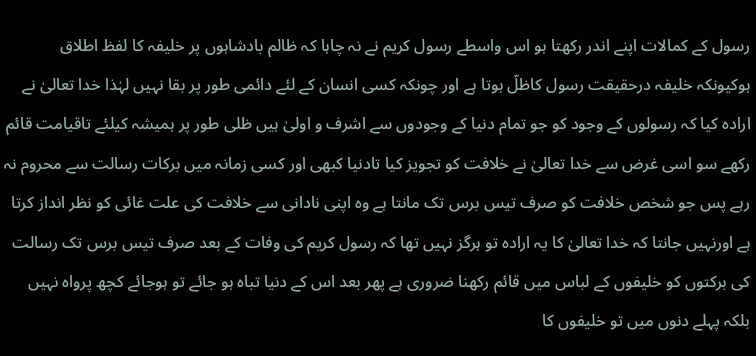رسول کے کمالات اپنے اندر رکھتا ہو اس واسطے رسول کریم نے نہ چاہا کہ ظالم بادشاہوں پر خلیفہ کا لفظ اطلاق ہوکیونکہ خلیفہ درحقیقت رسول کاظلّ ہوتا ہے اور چونکہ کسی انسان کے لئے دائمی طور پر بقا نہیں لہٰذا خدا تعالیٰ نے ارادہ کیا کہ رسولوں کے وجود کو جو تمام دنیا کے وجودوں سے اشرف و اولیٰ ہیں ظلی طور پر ہمیشہ کیلئے تاقیامت قائم رکھے سو اسی غرض سے خدا تعالیٰ نے خلافت کو تجویز کیا تادنیا کبھی اور کسی زمانہ میں برکات رسالت سے محروم نہ رہے پس جو شخص خلافت کو صرف تیس برس تک مانتا ہے وہ اپنی نادانی سے خلافت کی علت غائی کو نظر انداز کرتا ہے اورنہیں جانتا کہ خدا تعالیٰ کا یہ ارادہ تو ہرگز نہیں تھا کہ رسول کریم کی وفات کے بعد صرف تیس برس تک رسالت کی برکتوں کو خلیفوں کے لباس میں قائم رکھنا ضروری ہے پھر بعد اس کے دنیا تباہ ہو جائے تو ہوجائے کچھ پرواہ نہیں بلکہ پہلے دنوں میں تو خلیفوں کا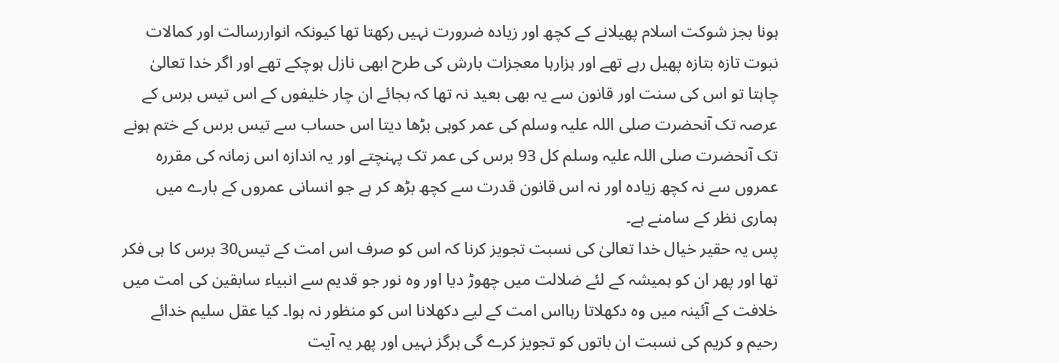ہونا بجز شوکت اسلام پھیلانے کے کچھ اور زیادہ ضرورت نہیں رکھتا تھا کیونکہ انواررسالت اور کمالات نبوت تازہ بتازہ پھیل رہے تھے اور ہزارہا معجزات بارش کی طرح ابھی نازل ہوچکے تھے اور اگر خدا تعالیٰ چاہتا تو اس کی سنت اور قانون سے یہ بھی بعید نہ تھا کہ بجائے ان چار خلیفوں کے اس تیس برس کے عرصہ تک آنحضرت صلی اللہ علیہ وسلم کی عمر کوہی بڑھا دیتا اس حساب سے تیس برس کے ختم ہونے تک آنحضرت صلی اللہ علیہ وسلم کل 93 برس کی عمر تک پہنچتے اور یہ اندازہ اس زمانہ کی مقررہ عمروں سے نہ کچھ زیادہ اور نہ اس قانون قدرت سے کچھ بڑھ کر ہے جو انسانی عمروں کے بارے میں ہماری نظر کے سامنے ہے۔
پس یہ حقیر خیال خدا تعالیٰ کی نسبت تجویز کرنا کہ اس کو صرف اس امت کے تیس30 برس کا ہی فکر تھا اور پھر ان کو ہمیشہ کے لئے ضلالت میں چھوڑ دیا اور وہ نور جو قدیم سے انبیاء سابقین کی امت میں خلافت کے آئینہ میں وہ دکھلاتا رہااس امت کے لیے دکھلانا اس کو منظور نہ ہوا۔ کیا عقل سلیم خدائے رحیم و کریم کی نسبت ان باتوں کو تجویز کرے گی ہرگز نہیں اور پھر یہ آیت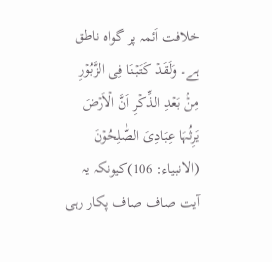خلافت اَئمہ پر گواہ ناطق ہے۔ وَلَقَدۡ کَتَبۡنَا فِی الزَّبُوۡرِ مِنۡۢ بَعۡدِ الذِّکۡرِ اَنَّ الۡاَرۡضَ یَرِثُہَا عِبَادِیَ الصّٰلِحُوۡنَ (الانبیاء: 106)کیونکہ یہ آیت صاف صاف پکار رہی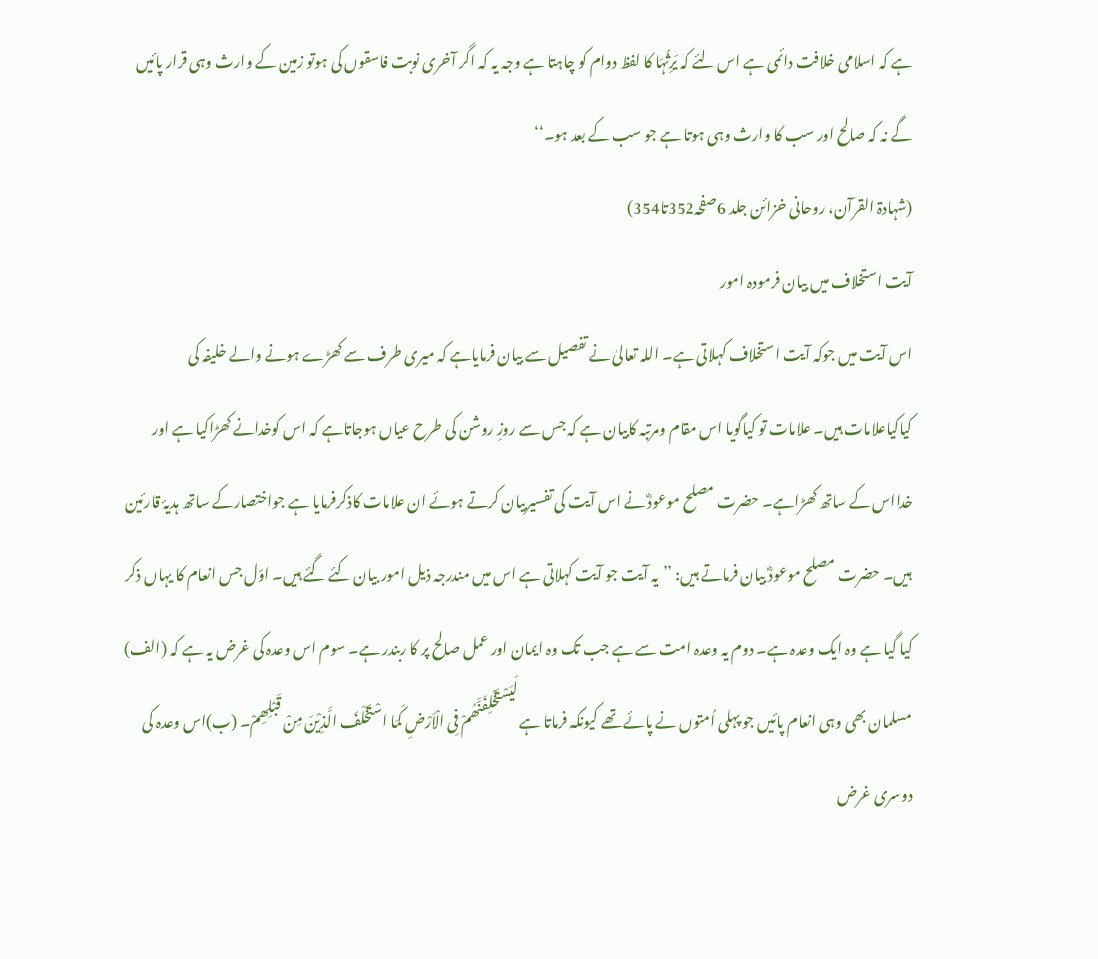ہے کہ اسلامی خلافت دائمی ہے اس لئے کہ یَرِثُہَا کا لفظ دوام کو چاہتا ہے وجہ یہ کہ اگر آخری نوبت فاسقوں کی ہوتو زمین کے وارث وہی قرار پائیں گے نہ کہ صالح اور سب کا وارث وہی ہوتا ہے جو سب کے بعد ہو۔‘‘
(شہادۃ القرآن، روحانی خزائن جلد 6صفحہ352تا354)
آیت استخلاف میں بیان فرمودہ امور
اس آیت میں جوکہ آیت استخلاف کہلاتی ہے۔ اللہ تعالیٰ نے تفصیل سے بیان فرمایاہے کہ میری طرف سے کھڑے ہونے والے خلیفہ کی کیاکیاعلامات ہیں۔ علامات تو کیاگویا اس مقام ومرتبہ کابیان ہے کہ جس سے روزِ روشن کی طرح عیاں ہوجاتاہے کہ اس کوخدانے کھڑاکیا ہے اور خدااس کے ساتھ کھڑاہے۔ حضرت مصلح موعودؓ نے اس آیت کی تفسیربیان کرتے ہوئے ان علامات کاذکرفرمایا ہے جواختصارکے ساتھ ہدیۂ قارئین ہیں۔ حضرت مصلح موعودؓ بیان فرماتے ہیں: ’’یہ آیت جو آیت کہلاتی ہے اس میں مندرجہ ذیل امور بیان کئے گئے ہیں۔ اوّل جس انعام کا یہاں ذکر کیا گیا ہے وہ ایک وعدہ ہے۔ دوم یہ وعدہ امت سے ہے جب تک وہ ایمان اور عمل صالح پر کا ربندر ہے۔ سوم اس وعدہ کی غرض یہ ہے کہ (الف) مسلمان بھی وہی انعام پائیں جو پہلی اُمتوں نے پائے تھے کیونکہ فرماتا ہے لَیَسْتَخْلِفَنَّھُمْ فِی الْاَرْضِ کَمَا اسْتَخْلَفَ الَّذِیْنَ مِنْ قَبْلِھِمْ۔ (ب)اس وعدہ کی دوسری غرض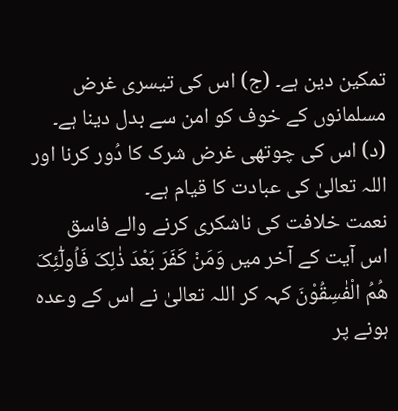تمکین دین ہے۔ (ج) اس کی تیسری غرض مسلمانوں کے خوف کو امن سے بدل دینا ہے۔ (د) اس کی چوتھی غرض شرک کا دُور کرنا اور اللہ تعالیٰ کی عبادت کا قیام ہے۔
نعمت خلافت کی ناشکری کرنے والے فاسق
اس آیت کے آخر میں وَمَنْ کَفَرَ بَعْدَ ذٰلِکَ فَاُولٰٓئِکَ ھُمُ الْفٰسِقُوْنَ کہہ کر اللہ تعالیٰ نے اس کے وعدہ ہونے پر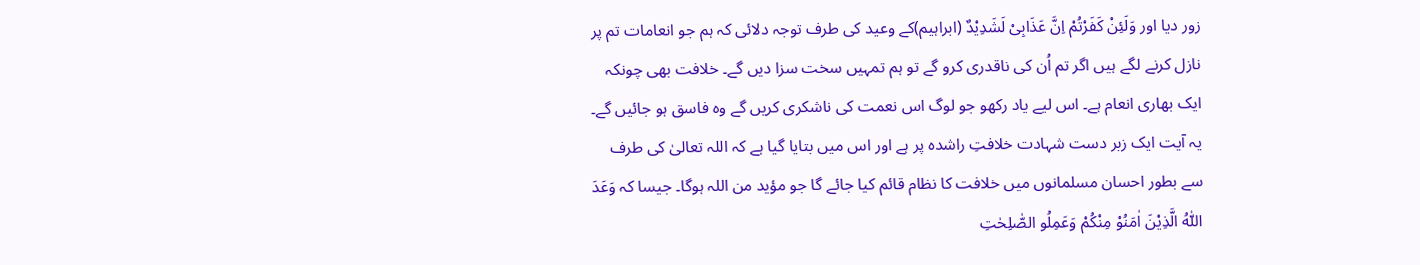زور دیا اور وَلَئِنْ کَفَرْتُمْ اِنَّ عَذَابِیْ لَشَدِیْدٌ (ابراہیم)کے وعید کی طرف توجہ دلائی کہ ہم جو انعامات تم پر نازل کرنے لگے ہیں اگر تم اُن کی ناقدری کرو گے تو ہم تمہیں سخت سزا دیں گے۔ خلافت بھی چونکہ ایک بھاری انعام ہے۔ اس لیے یاد رکھو جو لوگ اس نعمت کی ناشکری کریں گے وہ فاسق ہو جائیں گے۔
یہ آیت ایک زبر دست شہادت خلافتِ راشدہ پر ہے اور اس میں بتایا گیا ہے کہ اللہ تعالیٰ کی طرف سے بطور احسان مسلمانوں میں خلافت کا نظام قائم کیا جائے گا جو مؤید من اللہ ہوگا۔ جیسا کہ وَعَدَ اللّٰہُ الَّذِیْنَ اٰمَنُوْ مِنْکُمْ وَعَمِلُو الصّٰلِحٰتِ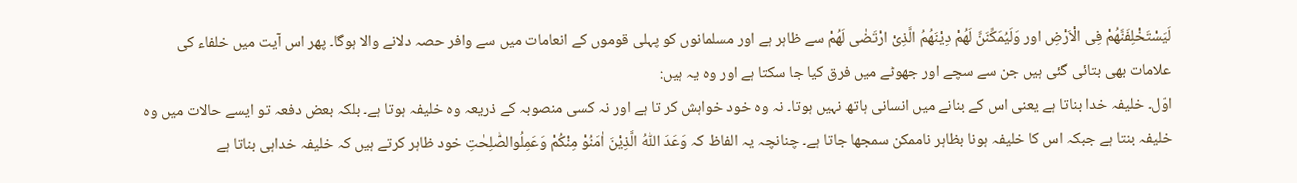لَیَسْتَخْلِفَنَّھُمْ فِی الْاَرْضِ اور وَلَیُمَکِّنَنَّ لَھُمْ دِیْنَھُمُ الَّذِیْ ارْتَضٰی لَھُمْ سے ظاہر ہے اور مسلمانوں کو پہلی قوموں کے انعامات میں سے وافر حصہ دلانے والا ہوگا۔ پھر اس آیت میں خلفاء کی علامات بھی بتائی گئی ہیں جن سے سچے اور جھوٹے میں فرق کیا جا سکتا ہے اور وہ یہ ہیں:
اوّل۔ خلیفہ خدا بناتا ہے یعنی اس کے بنانے میں انسانی ہاتھ نہیں ہوتا۔ نہ وہ خود خواہش کر تا ہے اور نہ کسی منصوبہ کے ذریعہ وہ خلیفہ ہوتا ہے۔ بلکہ بعض دفعہ تو ایسے حالات میں وہ خلیفہ بنتا ہے جبکہ اس کا خلیفہ ہونا بظاہر ناممکن سمجھا جاتا ہے۔ چنانچہ یہ الفاظ کہ وَعَدَ اللّٰہُ الَّذِیْنَ اٰمَنُوْ مِنْکُمْ وَعَمِلُوالصّٰلِحٰتِ خود ظاہر کرتے ہیں کہ خلیفہ خداہی بناتا ہے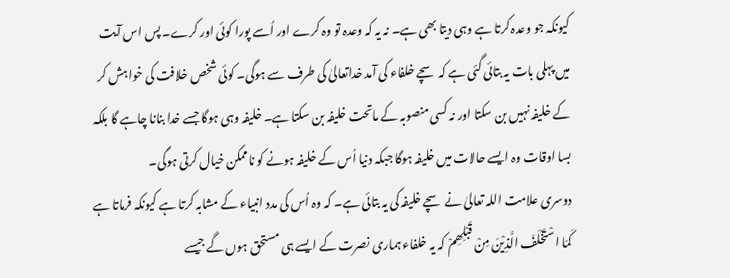کیونکہ جو وعدہ کرتا ہے وہی دیتا بھی ہے۔ نہ یہ کہ وعدہ تو وہ کرے اور اُسے پورا کوئی اور کرے۔ پس اس آیت میں پہلی بات یہ بتائی گئی ہے کہ سچے خلفاء کی آمد خداتعالیٰ کی طرف سے ہوگی۔ کوئی شخص خلافت کی خواہش کر کے خلیفہ نہیں بن سکتا اور نہ کسی منصوبہ کے ماتحت خلیفہ بن سکتا ہے۔ خلیفہ وہی ہوگا جسے خدا بنانا چاہے گا بلکہ بسا اوقات وہ ایسے حالات میں خلیفہ ہوگا جبکہ دنیا اُس کے خلیفہ ہونے کو ناممکن خیال کرتی ہوگی۔
دوسری علامت اللہ تعالیٰ نے سچے خلیفہ کی یہ بتائی ہے۔ کہ وہ اُس کی مدد انبیاء کے مشابہ کرتا ہے کیونکہ فرماتا ہے کَمَا اسْتَخْلَفَ الَّذِیْنَ مِنْ قَبْلِھِمْ کہ یہ خلفاء ہماری نصرت کے ایسے ہی مستحق ہوں گے جیسے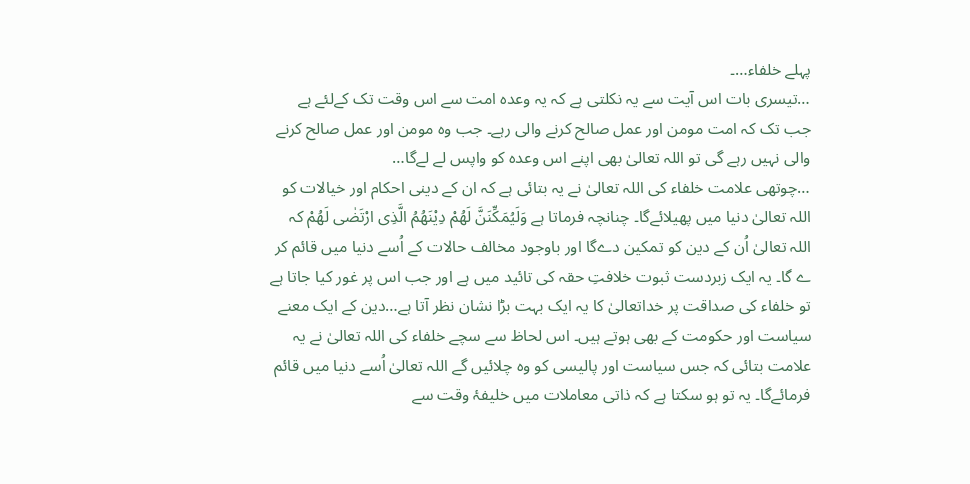پہلے خلفاء…۔
…تیسری بات اس آیت سے یہ نکلتی ہے کہ یہ وعدہ امت سے اس وقت تک کےلئے ہے جب تک کہ امت مومن اور عمل صالح کرنے والی رہے۔ جب وہ مومن اور عمل صالح کرنے والی نہیں رہے گی تو اللہ تعالیٰ بھی اپنے اس وعدہ کو واپس لے لےگا…
…چوتھی علامت خلفاء کی اللہ تعالیٰ نے یہ بتائی ہے کہ ان کے دینی احکام اور خیالات کو اللہ تعالیٰ دنیا میں پھیلائےگا۔ چنانچہ فرماتا ہے وَلَیُمَکِّنَنَّ لَھُمْ دِیْنَھُمُ الَّذِی ارْتَضٰی لَھُمْ کہ اللہ تعالیٰ اُن کے دین کو تمکین دےگا اور باوجود مخالف حالات کے اُسے دنیا میں قائم کر ے گا۔ یہ ایک زبردست ثبوت خلافتِ حقہ کی تائید میں ہے اور جب اس پر غور کیا جاتا ہے تو خلفاء کی صداقت پر خداتعالیٰ کا یہ ایک بہت بڑا نشان نظر آتا ہے…دین کے ایک معنے سیاست اور حکومت کے بھی ہوتے ہیں۔ اس لحاظ سے سچے خلفاء کی اللہ تعالیٰ نے یہ علامت بتائی کہ جس سیاست اور پالیسی کو وہ چلائیں گے اللہ تعالیٰ اُسے دنیا میں قائم فرمائےگا۔ یہ تو ہو سکتا ہے کہ ذاتی معاملات میں خلیفۂ وقت سے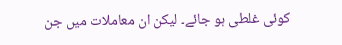کوئی غلطی ہو جائے۔ لیکن ان معاملات میں جن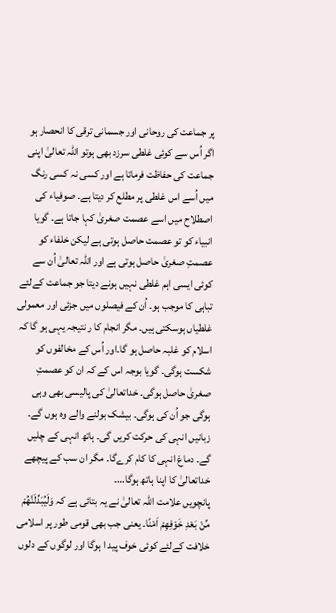پر جماعت کی روحانی اور جسمانی ترقی کا انحصار ہو اگر اُس سے کوئی غلطی سرزد بھی ہوتو اللہ تعالیٰ اپنی جماعت کی حفاظت فرماتا ہے اور کسی نہ کسی رنگ میں اُسے اس غلطی پر مطلع کر دیتا ہے۔ صوفیاء کی اصطلاح میں اسے عصمت صغریٰ کہا جاتا ہے۔ گویا انبیاء کو تو عصمت حاصل ہوتی ہے لیکن خلفاء کو عصمتِ صغریٰ حاصل ہوتی ہے اور اللہ تعالیٰ اُن سے کوئی ایسی اہم غلطی نہیں ہونے دیتا جو جماعت کےلئے تباہی کا موجب ہو۔ اُن کے فیصلوں میں جزئی اور معمولی غلطیاں ہوسکتی ہیں۔ مگر انجام کا ر نتیجہ یہی ہو گا کہ اسلام کو غلبہ حاصل ہو گا۔اور اُس کے مخالفوں کو شکست ہوگی۔ گویا بوجہ اس کے کہ ان کو عصمتِ صغریٰ حاصل ہوگی۔ خداتعالیٰ کی پالیسی بھی وہی ہوگی جو اُن کی ہوگی۔ بیشک بولنے والے وہ ہوں گے۔ زبانیں انہی کی حرکت کریں گی۔ ہاتھ انہی کے چلیں گے۔ دماغ انہی کا کام کرےگا۔ مگر ان سب کے پیچھے خداتعالیٰ کا اپنا ہاتھ ہوگا…۔
پانچویں علامت اللہ تعالیٰ نے یہ بتائی ہے کہ وَلَیُبَدِّلَنَّھُمْ مِّنْ بَعْدِ خَوْفِھِمْ اَمْنًا۔ یعنی جب بھی قومی طور پر اسلامی خلافت کےلئے کوئی خوف پید ا ہوگا اور لوگوں کے دلوں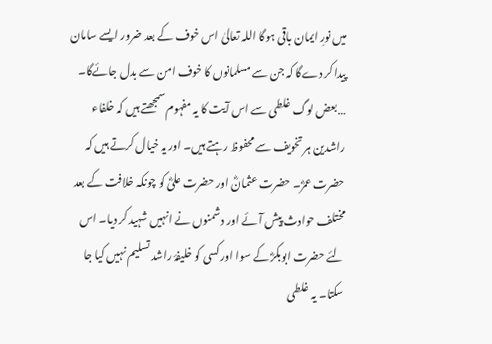میں نورِ ایمان باقی ہوگا اللہ تعالیٰ اس خوف کے بعد ضرور ایسے سامان پیدا کر دےگا کہ جن سے مسلمانوں کا خوف امن سے بدل جائےگا۔ …بعض لوگ غلطی سے اس آیت کا یہ مفہوم سمجھتے ہیں کہ خلفاء راشدین ہر تخویف سے محفوظ رہتے ہیں۔ اور یہ خیال کرتے ہیں کہ حضرت عمرؓ۔ حضرت عثمانؓ اور حضرت علیؓ کو چونکہ خلافت کے بعد مختلف حوادث پیش آئے اور دشمنوں نے انہیں شہید کر دیا۔ اس لئے حضرت ابوبکرؓ کے سوا اور کسی کو خلیفۂ راشد تسلیم نہیں کیا جا سکتا۔ یہ غلطی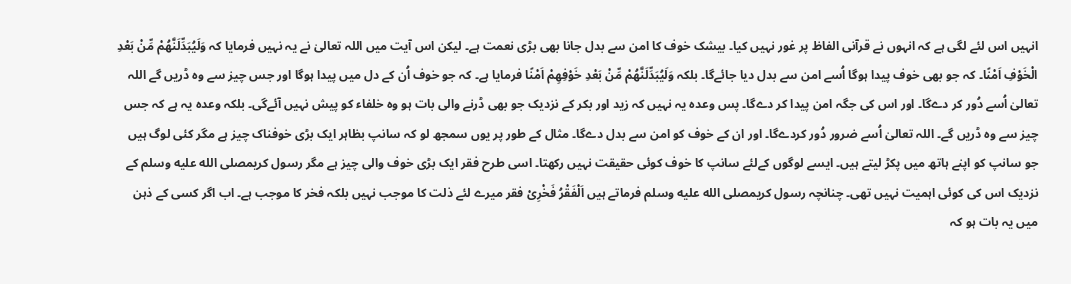انہیں اس لئے لگی ہے کہ انہوں نے قرآنی الفاظ پر غور نہیں کیا۔ بیشک خوف کا امن سے بدل جانا بھی بڑی نعمت ہے۔ لیکن اس آیت میں اللہ تعالیٰ نے یہ نہیں فرمایا کہ وَلَیُبَدِّلَنَّھُمْ مِّنْ بَعْدِ الْخَوْفِ اَمْنًا۔ کہ جو بھی خوف پیدا ہوگا اُسے امن سے بدل دیا جائےگا۔ بلکہ وَلَیُبَدِّلَنَّھُمْ مِّنْ بَعْدِ خَوْفِھِمْ اَمْنًا فرمایا ہے۔ کہ جو خوف اُن کے دل میں پیدا ہوگا اور جس چیز سے وہ ڈریں گے اللہ تعالیٰ اُسے دُور کر دےگا۔ اور اس کی جگہ امن پیدا کر دےگا۔ پس وعدہ یہ نہیں کہ زید اور بکر کے نزدیک جو بھی ڈرنے والی بات ہو وہ خلفاء کو پیش نہیں آئےگی۔ بلکہ وعدہ یہ ہے کہ جس چیز سے وہ ڈریں گے۔ اللہ تعالیٰ اُسے ضرور دُور کردےگا۔ اور ان کے خوف کو امن سے بدل دےگا۔ مثال کے طور پر یوں سمجھ لو کہ سانپ بظاہر ایک بڑی خوفناک چیز ہے مگر کئی لوگ ہیں جو سانپ کو اپنے ہاتھ میں پکڑ لیتے ہیں۔ ایسے لوگوں کےلئے سانپ کا خوف کوئی حقیقت نہیں رکھتا۔ اسی طرح فقر ایک بڑی خوف والی چیز ہے مگر رسول کریمصلى الله عليه وسلم کے نزدیک اس کی کوئی اہمیت نہیں تھی۔ چنانچہ رسول کریمصلى الله عليه وسلم فرماتے ہیں اَلْفَقْرُ فَخْرِیْ فقر میرے لئے ذلت کا موجب نہیں بلکہ فخر کا موجب ہے۔ اب اگر کسی کے ذہن میں یہ بات ہو کہ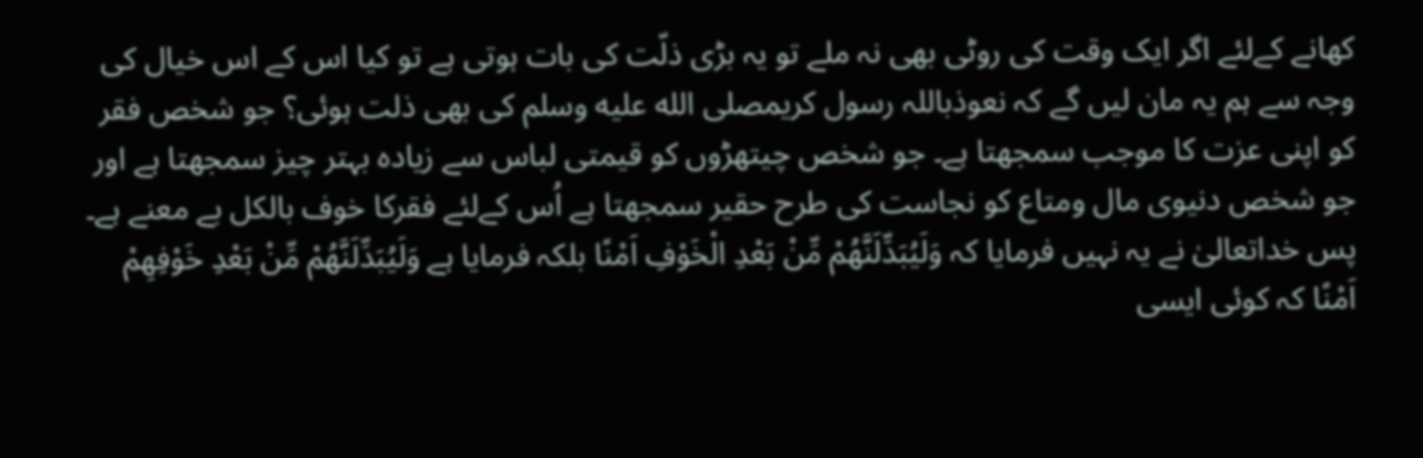کھانے کےلئے اگر ایک وقت کی روٹی بھی نہ ملے تو یہ بڑی ذلّت کی بات ہوتی ہے تو کیا اس کے اس خیال کی وجہ سے ہم یہ مان لیں گے کہ نعوذباللہ رسول کریمصلى الله عليه وسلم کی بھی ذلت ہوئی؟ جو شخص فقر کو اپنی عزت کا موجب سمجھتا ہے۔ جو شخص چیتھڑوں کو قیمتی لباس سے زیادہ بہتر چیز سمجھتا ہے اور جو شخص دنیوی مال ومتاع کو نجاست کی طرح حقیر سمجھتا ہے اُس کےلئے فقرکا خوف بالکل بے معنے ہے۔ پس خداتعالیٰ نے یہ نہیں فرمایا کہ وَلَیُبَدِّلَنَّھُمْ مِّنْ بَعْدِ الْخَوْفِ اَمْنًا بلکہ فرمایا ہے وَلَیُبَدِّلَنَّھُمْ مِّنْ بَعْدِ خَوْفِھِمْ اَمْنًا کہ کوئی ایسی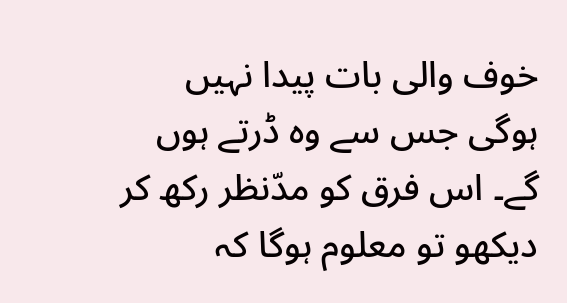خوف والی بات پیدا نہیں ہوگی جس سے وہ ڈرتے ہوں گے۔ اس فرق کو مدّنظر رکھ کر دیکھو تو معلوم ہوگا کہ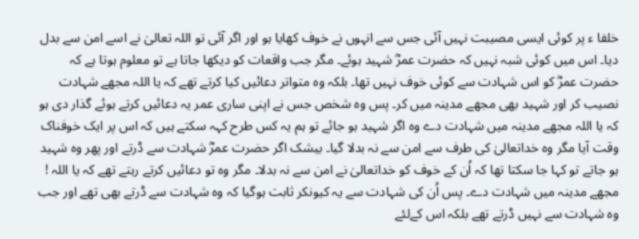خلفا ء پر کوئی ایسی مصیبت نہیں آئی جس سے انہوں نے خوف کھایا ہو اور اگر آئی تو اللہ تعالیٰ نے اسے امن سے بدل دیا۔ اس میں کوئی شبہ نہیں کہ حضرت عمرؓ شہید ہوئے۔ مگر جب واقعات کو دیکھا جاتا ہے تو معلوم ہوتا ہے کہ حضرت عمرؓ کو اس شہادت سے کوئی خوف نہیں تھا۔ بلکہ وہ متواتر دعائیں کیا کرتے تھے کہ یا اللہ مجھے شہادت نصیب کر اور شہید بھی مجھے مدینہ میں کر۔ پس وہ شخص جس نے اپنی ساری عمر یہ دعائیں کرتے ہوئے گذار دی ہو کہ یا اللہ مجھے مدینہ میں شہادت دے وہ اگر شہید ہو جائے تو ہم یہ کس طرح کہہ سکتے ہیں کہ اس پر ایک خوفناک وقت آیا مگر وہ خداتعالیٰ کی طرف سے امن سے نہ بدلا گیا۔ بیشک اگر حضرت عمرؓ شہادت سے ڈرتے اور پھر وہ شہید ہو جاتے تو کہا جا سکتا تھا کہ اُن کے خوف کو خداتعالیٰ نے امن سے نہ بدلا۔ مگر وہ تو دعائیں کرتے رہتے تھے کہ یا اللہ ! مجھے مدینہ میں شہادت دے۔ پس اُن کی شہادت سے یہ کیونکر ثابت ہوگیا کہ وہ شہادت سے ڈرتے بھی تھے اور جب وہ شہادت سے نہیں ڈرتے تھے بلکہ اس کےلئے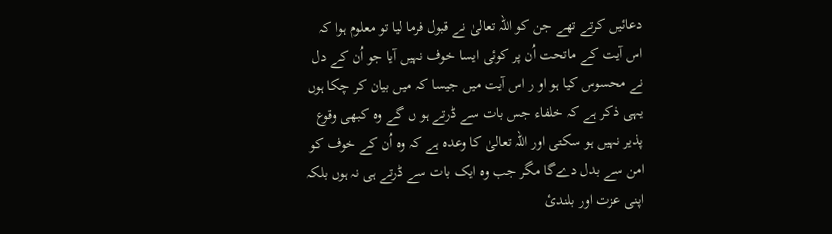دعائیں کرتے تھے جن کو اللہ تعالیٰ نے قبول فرما لیا تو معلوم ہوا کہ اس آیت کے ماتحت اُن پر کوئی ایسا خوف نہیں آیا جو اُن کے دل نے محسوس کیا ہو او ر اس آیت میں جیسا کہ میں بیان کر چکا ہوں یہی ذکر ہے کہ خلفاء جس بات سے ڈرتے ہو ں گے وہ کبھی وقوع پذیر نہیں ہو سکتی اور اللہ تعالیٰ کا وعدہ ہے کہ وہ اُن کے خوف کو امن سے بدل دےگا مگر جب وہ ایک بات سے ڈرتے ہی نہ ہوں بلکہ اپنی عزت اور بلندیٔ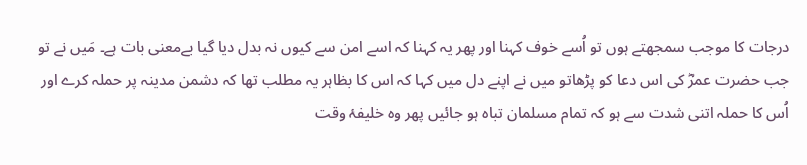درجات کا موجب سمجھتے ہوں تو اُسے خوف کہنا اور پھر یہ کہنا کہ اسے امن سے کیوں نہ بدل دیا گیا بےمعنی بات ہے۔ مَیں نے تو جب حضرت عمرؓ کی اس دعا کو پڑھاتو میں نے اپنے دل میں کہا کہ اس کا بظاہر یہ مطلب تھا کہ دشمن مدینہ پر حملہ کرے اور اُس کا حملہ اتنی شدت سے ہو کہ تمام مسلمان تباہ ہو جائیں پھر وہ خلیفۂ وقت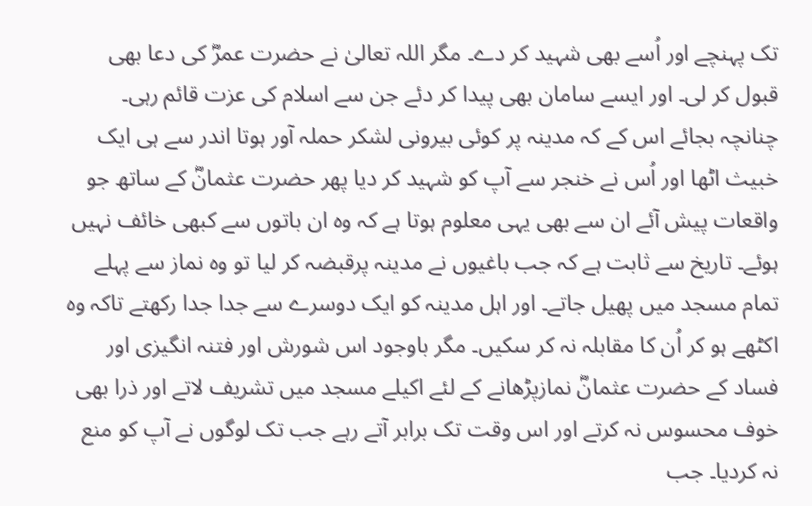تک پہنچے اور اُسے بھی شہید کر دے۔ مگر اللہ تعالیٰ نے حضرت عمرؓ کی دعا بھی قبول کر لی۔ اور ایسے سامان بھی پیدا کر دئے جن سے اسلام کی عزت قائم رہی۔ چنانچہ بجائے اس کے کہ مدینہ پر کوئی بیرونی لشکر حملہ آور ہوتا اندر سے ہی ایک خبیث اٹھا اور اُس نے خنجر سے آپ کو شہید کر دیا پھر حضرت عثمانؓ کے ساتھ جو واقعات پیش آئے ان سے بھی یہی معلوم ہوتا ہے کہ وہ ان باتوں سے کبھی خائف نہیں ہوئے۔ تاریخ سے ثابت ہے کہ جب باغیوں نے مدینہ پرقبضہ کر لیا تو وہ نماز سے پہلے تمام مسجد میں پھیل جاتے۔ اور اہل مدینہ کو ایک دوسرے سے جدا جدا رکھتے تاکہ وہ اکٹھے ہو کر اُن کا مقابلہ نہ کر سکیں۔ مگر باوجود اس شورش اور فتنہ انگیزی اور فساد کے حضرت عثمانؓ نمازپڑھانے کے لئے اکیلے مسجد میں تشریف لاتے اور ذرا بھی خوف محسوس نہ کرتے اور اس وقت تک برابر آتے رہے جب تک لوگوں نے آپ کو منع نہ کردیا۔ جب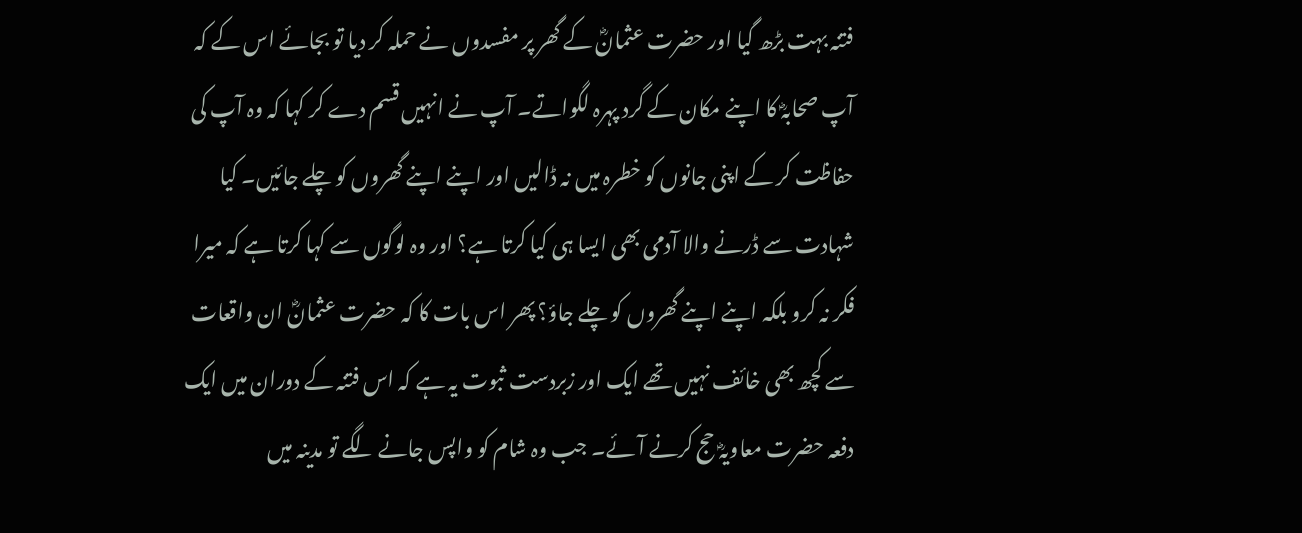فتنہ بہت بڑھ گیا اور حضرت عثمانؓ کے گھر پر مفسدوں نے حملہ کر دیا تو بجائے اس کے کہ آپ صحابہؓ کا اپنے مکان کے گرد پہرہ لگواتے۔ آپ نے انہیں قسم دے کر کہا کہ وہ آپ کی حفاظت کر کے اپنی جانوں کو خطرہ میں نہ ڈالیں اور اپنے اپنے گھروں کو چلے جائیں۔ کیا شہادت سے ڈرنے والا آدمی بھی ایسا ہی کیا کرتا ہے؟ اور وہ لوگوں سے کہا کرتا ہے کہ میرا فکر نہ کرو بلکہ اپنے اپنے گھروں کو چلے جاؤ؟ پھر اس بات کا کہ حضرت عثمانؓ ان واقعات سے کچھ بھی خائف نہیں تھے ایک اور زبردست ثبوت یہ ہے کہ اس فتنہ کے دوران میں ایک دفعہ حضرت معاویہؓ حج کرنے آئے۔ جب وہ شام کو واپس جانے لگے تو مدینہ میں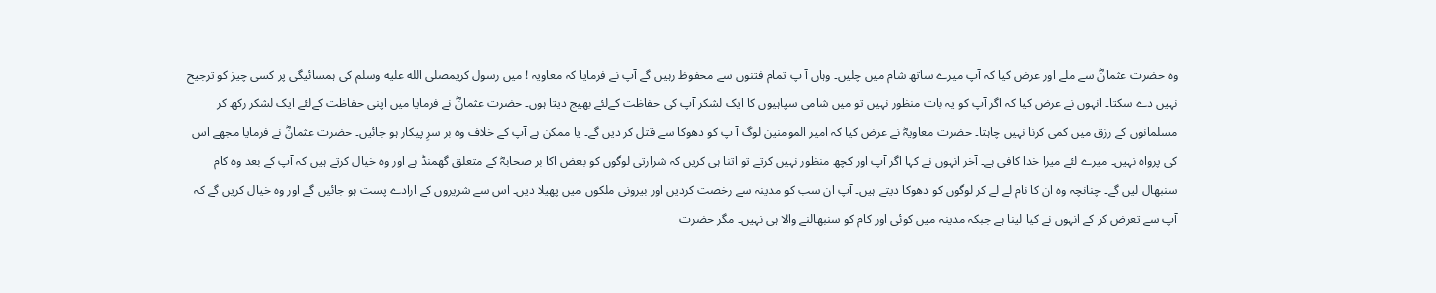وہ حضرت عثمانؓ سے ملے اور عرض کیا کہ آپ میرے ساتھ شام میں چلیں۔ وہاں آ پ تمام فتنوں سے محفوظ رہیں گے آپ نے فرمایا کہ معاویہ ! میں رسول کریمصلى الله عليه وسلم کی ہمسائیگی پر کسی چیز کو ترجیح نہیں دے سکتا۔ انہوں نے عرض کیا کہ اگر آپ کو یہ بات منظور نہیں تو میں شامی سپاہیوں کا ایک لشکر آپ کی حفاظت کےلئے بھیج دیتا ہوں۔ حضرت عثمانؓ نے فرمایا میں اپنی حفاظت کےلئے ایک لشکر رکھ کر مسلمانوں کے رزق میں کمی کرنا نہیں چاہتا۔ حضرت معاویہؓ نے عرض کیا کہ امیر المومنین لوگ آ پ کو دھوکا سے قتل کر دیں گے۔ یا ممکن ہے آپ کے خلاف وہ بر سرِ پیکار ہو جائیں۔ حضرت عثمانؓ نے فرمایا مجھے اس کی پرواہ نہیں۔ میرے لئے میرا خدا کافی ہے۔ آخر انہوں نے کہا اگر آپ اور کچھ منظور نہیں کرتے تو اتنا ہی کریں کہ شرارتی لوگوں کو بعض اکا بر صحابہؓ کے متعلق گھمنڈ ہے اور وہ خیال کرتے ہیں کہ آپ کے بعد وہ کام سنبھال لیں گے۔ چنانچہ وہ ان کا نام لے لے کر لوگوں کو دھوکا دیتے ہیں۔ آپ ان سب کو مدینہ سے رخصت کردیں اور بیرونی ملکوں میں پھیلا دیں۔ اس سے شریروں کے ارادے پست ہو جائیں گے اور وہ خیال کریں گے کہ آپ سے تعرض کر کے انہوں نے کیا لینا ہے جبکہ مدینہ میں کوئی اور کام کو سنبھالنے والا ہی نہیں۔ مگر حضرت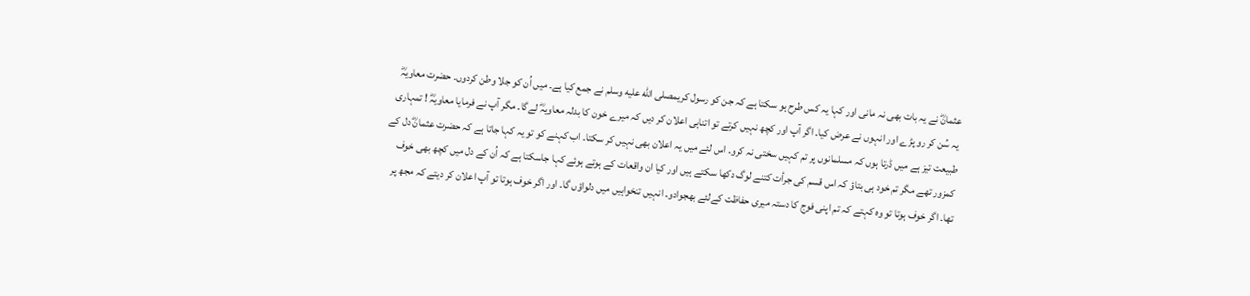عثمانؓ نے یہ بات بھی نہ مانی اور کہا یہ کس طرح ہو سکتا ہے کہ جن کو رسول کریمصلى الله عليه وسلم نے جمع کیا ہے۔ میں اُن کو جلا وطن کردوں۔ حضرت معاویہؓ یہ سُن کر رو پڑے اور انہوں نے عرض کیا۔ اگر آپ اور کچھ نہیں کرتے تو اتناہی اعلان کر دیں کہ میرے خون کا بدلہ معاویہؓ لےگا۔ مگر آپ نے فرمایا معاویہؓ ! تمہاری طبیعت تیز ہے میں ڈرتا ہوں کہ مسلمانوں پر تم کہیں سختی نہ کرو۔ اس لئے میں یہ اعلان بھی نہیں کر سکتا۔ اب کہنے کو تو یہ کہا جاتا ہے کہ حضرت عثمانؓ دل کے کمزور تھے مگر تم خود ہی بتاؤ کہ اس قسم کی جرأت کتنے لوگ دکھا سکتے ہیں اور کیا ان واقعات کے ہوتے ہوئے کہا جاسکتا ہے کہ اُن کے دل میں کچھ بھی خوف تھا۔ اگر خوف ہوتا تو وہ کہتے کہ تم اپنی فوج کا دستہ میری حفاظت کےلئے بھجوادو۔ انہیں تنخواہیں میں دلواؤں گا۔ اور اگر خوف ہوتا تو آپ اعلان کر دیتے کہ مجھ پر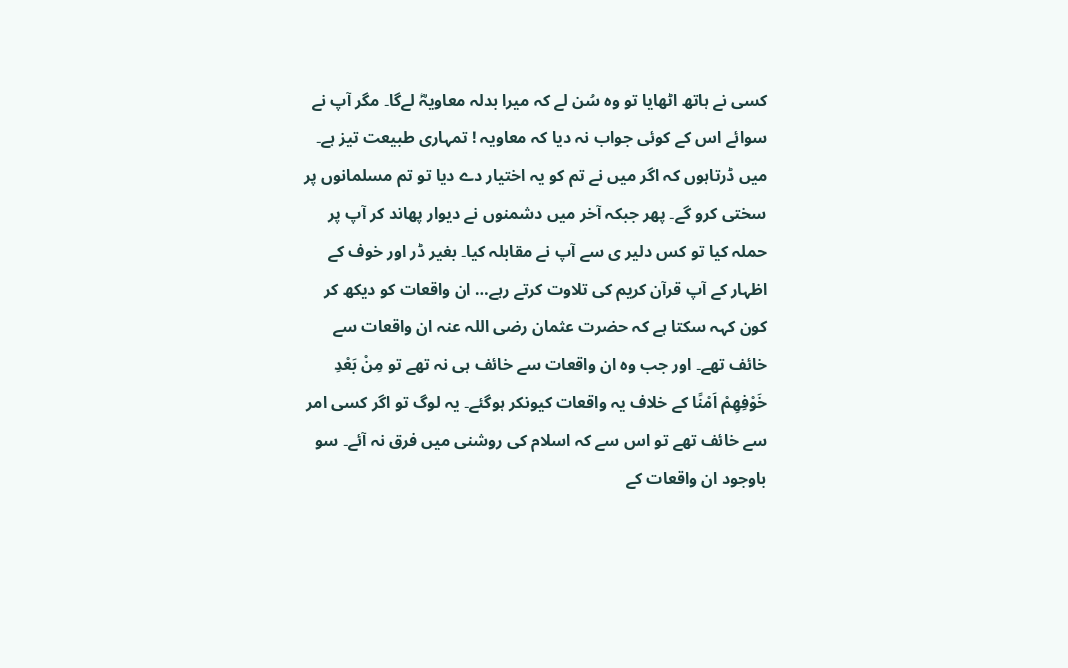کسی نے ہاتھ اٹھایا تو وہ سُن لے کہ میرا بدلہ معاویہؓ لےگا۔ مگر آپ نے سوائے اس کے کوئی جواب نہ دیا کہ معاویہ ! تمہاری طبیعت تیز ہے۔ میں ڈرتاہوں کہ اگر میں نے تم کو یہ اختیار دے دیا تو تم مسلمانوں پر سختی کرو گے۔ پھر جبکہ آخر میں دشمنوں نے دیوار پھاند کر آپ پر حملہ کیا تو کس دلیر ی سے آپ نے مقابلہ کیا۔ بغیر ڈر اور خوف کے اظہار کے آپ قرآن کریم کی تلاوت کرتے رہے… ان واقعات کو دیکھ کر کون کہہ سکتا ہے کہ حضرت عثمان رضی اللہ عنہ ان واقعات سے خائف تھے۔ اور جب وہ ان واقعات سے خائف ہی نہ تھے تو مِنْ بَعْدِ خَوْفِھِمْ اَمْنًا کے خلاف یہ واقعات کیونکر ہوگئے۔ یہ لوگ تو اگر کسی امر سے خائف تھے تو اس سے کہ اسلام کی روشنی میں فرق نہ آئے۔ سو باوجود ان واقعات کے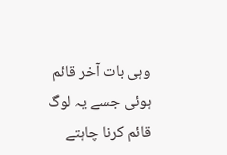وہی بات آخر قائم ہوئی جسے یہ لوگ قائم کرنا چاہتے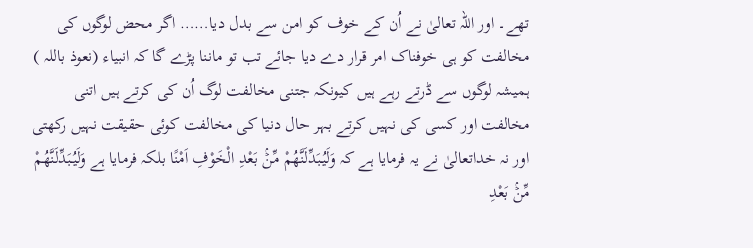تھے۔ اور اللہ تعالیٰ نے اُن کے خوف کو امن سے بدل دیا…… اگر محض لوگوں کی مخالفت کو ہی خوفناک امر قرار دے دیا جائے تب تو ماننا پڑے گا کہ انبیاء (نعوذ باللہ ) ہمیشہ لوگوں سے ڈرتے رہے ہیں کیونکہ جتنی مخالفت لوگ اُن کی کرتے ہیں اتنی مخالفت اور کسی کی نہیں کرتے بہر حال دنیا کی مخالفت کوئی حقیقت نہیں رکھتی اور نہ خداتعالیٰ نے یہ فرمایا ہے کہ وَلَیُبَدِّلَنَّھُمْ مِّنۡۢ بَعْدِ الْخَوْفِ اَمْنًا بلکہ فرمایا ہے وَلَیُبَدِّلَنَّھُمْ مِّنۡۢ بَعْدِ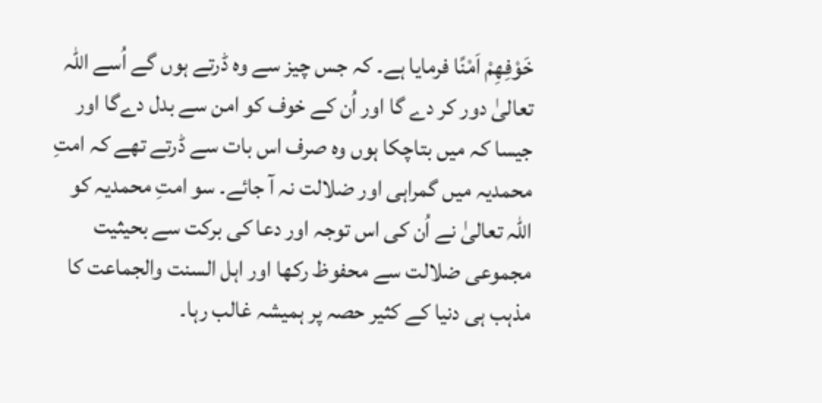خَوْفِھِمْ اَمْنًا فرمایا ہے۔ کہ جس چیز سے وہ ڈرتے ہوں گے اُسے اللہ تعالیٰ دور کر دے گا اور اُن کے خوف کو امن سے بدل دےگا اور جیسا کہ میں بتاچکا ہوں وہ صرف اس بات سے ڈرتے تھے کہ امتِ محمدیہ میں گمراہی اور ضلالت نہ آ جائے۔ سو امتِ محمدیہ کو اللہ تعالیٰ نے اُن کی اس توجہ اور دعا کی برکت سے بحیثیت مجموعی ضلالت سے محفوظ رکھا اور اہل السنت والجماعت کا مذہب ہی دنیا کے کثیر حصہ پر ہمیشہ غالب رہا۔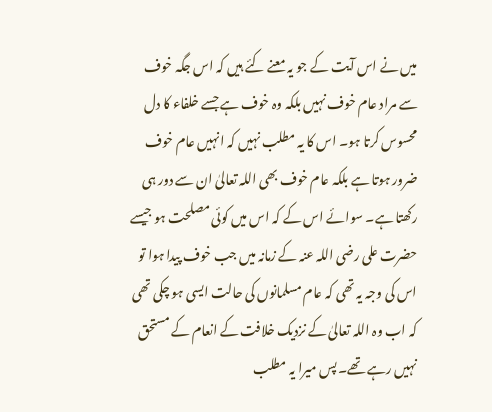میں نے اس آیت کے جو یہ معنے کئے ہیں کہ اس جگہ خوف سے مراد عام خوف نہیں بلکہ وہ خوف ہے جسے خلفاء کا دل محسوس کرتا ہو۔ اس کا یہ مطلب نہیں کہ انہیں عام خوف ضرور ہوتا ہے بلکہ عام خوف بھی اللہ تعالیٰ ان سے دور ہی رکھتا ہے۔ سوائے اس کے کہ اس میں کوئی مصلحت ہو جیسے حضرت علی رضی اللہ عنہ کے زمانہ میں جب خوف پیدا ہوا تو اس کی وجہ یہ تھی کہ عام مسلمانوں کی حالت ایسی ہو چکی تھی کہ اب وہ اللہ تعالیٰ کے نزدیک خلافت کے انعام کے مستحق نہیں رہے تھے۔ پس میرا یہ مطلب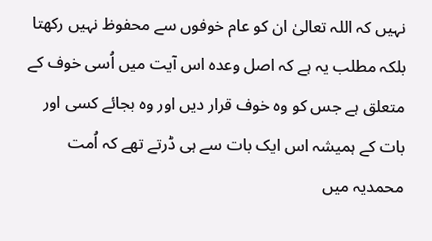نہیں کہ اللہ تعالیٰ ان کو عام خوفوں سے محفوظ نہیں رکھتا بلکہ مطلب یہ ہے کہ اصل وعدہ اس آیت میں اُسی خوف کے متعلق ہے جس کو وہ خوف قرار دیں اور وہ بجائے کسی اور بات کے ہمیشہ اس ایک بات سے ہی ڈرتے تھے کہ اُمت محمدیہ میں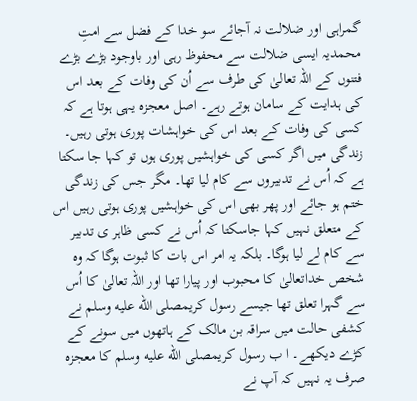گمراہی اور ضلالت نہ آجائے سو خدا کے فضل سے امتِ محمدیہ ایسی ضلالت سے محفوظ رہی اور باوجود بڑے بڑے فتنوں کے اللہ تعالیٰ کی طرف سے اُن کی وفات کے بعد اس کی ہدایت کے سامان ہوتے رہے۔ اصل معجزہ یہی ہوتا ہے کہ کسی کی وفات کے بعد اس کی خواہشات پوری ہوتی رہیں۔ زندگی میں اگر کسی کی خواہشیں پوری ہوں تو کہا جا سکتا ہے کہ اُس نے تدبیروں سے کام لیا تھا۔ مگر جس کی زندگی ختم ہو جائے اور پھر بھی اس کی خواہشیں پوری ہوتی رہیں اس کے متعلق نہیں کہا جاسکتا کہ اُس نے کسی ظاہر ی تدبیر سے کام لے لیا ہوگا۔ بلکہ یہ امر اس بات کا ثبوت ہوگا کہ وہ شخص خداتعالیٰ کا محبوب اور پیارا تھا اور اللہ تعالیٰ کا اُس سے گہرا تعلق تھا جیسے رسول کریمصلى الله عليه وسلم نے کشفی حالت میں سراقہ بن مالک کے ہاتھوں میں سونے کے کڑے دیکھے۔ ا ب رسول کریمصلى الله عليه وسلم کا معجزہ صرف یہ نہیں کہ آپ نے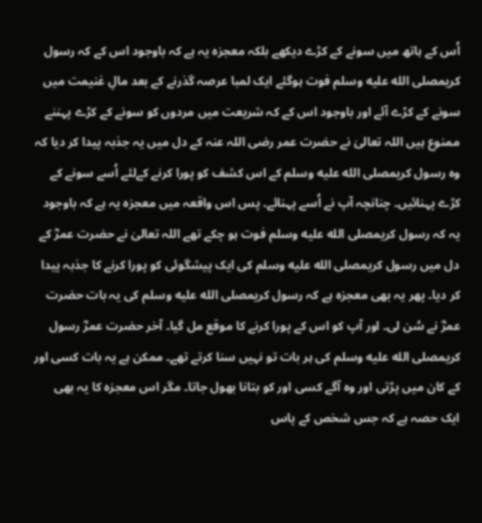اُس کے ہاتھ میں سونے کے کڑے دیکھے بلکہ معجزہ یہ ہے کہ باوجود اس کے کہ رسول کریمصلى الله عليه وسلم فوت ہوگئے ایک لمبا عرصہ گذرنے کے بعد مالِ غنیمت میں سونے کے کڑے آئے اور باوجود اس کے کہ شریعت میں مردوں کو سونے کے کڑے پہننے ممنوع ہیں اللہ تعالیٰ نے حضرت عمر رضی اللہ عنہ کے دل میں یہ جذبہ پیدا کر دیا کہ وہ رسول کریمصلى الله عليه وسلم کے اس کشف کو پورا کرنے کےلئے اُسے سونے کے کڑے پہنائیں۔ چنانچہ آپ نے اُسے پہنائے۔ پس اس واقعہ میں معجزہ یہ ہے کہ باوجود یہ کہ رسول کریمصلى الله عليه وسلم فوت ہو چکے تھے اللہ تعالیٰ نے حضرت عمرؓ کے دل میں رسول کریمصلى الله عليه وسلم کی ایک پیشگوئی کو پورا کرنے کا جذبہ پیدا کر دیا۔ پھر یہ بھی معجزہ ہے کہ رسول کریمصلى الله عليه وسلم کی یہ بات حضرت عمرؓ نے سُن لی۔ اور آپ کو اس کے پورا کرنے کا موقع مل گیا۔ آخر حضرت عمرؓ رسول کریمصلى الله عليه وسلم کی ہر بات تو نہیں سنا کرتے تھے۔ ممکن ہے یہ بات کسی اور کے کان میں پڑتی اور وہ آگے کسی اور کو بتانا بھول جاتا۔ مگر اس معجزہ کا یہ بھی ایک حصہ ہے کہ جس شخص کے پاس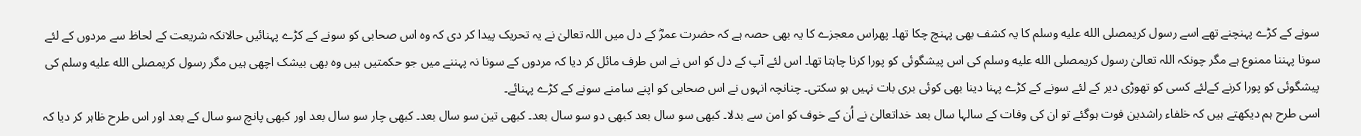سونے کے کڑے پہنچنے تھے اسے رسول کریمصلى الله عليه وسلم کا یہ کشف بھی پہنچ چکا تھا۔ پھراس معجزے کا یہ بھی حصہ ہے کہ حضرت عمرؓ کے دل میں اللہ تعالیٰ نے یہ تحریک پیدا کر دی کہ وہ اس صحابی کو سونے کے کڑے پہنائیں حالانکہ شریعت کے لحاظ سے مردوں کے لئے سونا پہننا ممنوع ہے مگر چونکہ اللہ تعالیٰ رسول کریمصلى الله عليه وسلم کی اس پیشگوئی کو پورا کرنا چاہتا تھا۔ اس لئے آپ کے دل کو اس نے اس طرف مائل کر دیا کہ مردوں کے سونا نہ پہننے میں جو حکمتیں ہیں وہ بھی بیشک اچھی ہیں مگر رسول کریمصلى الله عليه وسلم کی پیشگوئی کو پورا کرنے کےلئے کسی کو تھوڑی دیر کے لئے سونے کے کڑے پہنا دینا بھی کوئی بری بات نہیں ہو سکتی۔ چنانچہ انہوں نے اس صحابی کو اپنے سامنے سونے کے کڑے پہنائے۔
اسی طرح ہم دیکھتے ہیں کہ خلفاء راشدین فوت ہوگئے تو ان کی وفات کے سالہا سال بعد خداتعالیٰ نے اُن کے خوف کو امن سے بدلا۔ کبھی سو سال بعد کبھی دو سو سال بعد۔ کبھی تین سو سال بعد۔ کبھی چار سو سال بعد اور کبھی پانچ سو سال کے بعد اور اس طرح ظاہر کر دیا کہ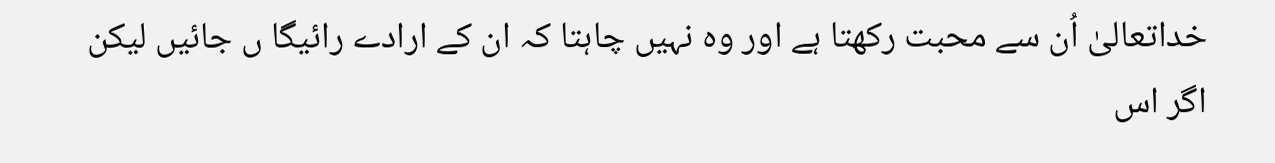خداتعالیٰ اُن سے محبت رکھتا ہے اور وہ نہیں چاہتا کہ ان کے ارادے رائیگا ں جائیں لیکن اگر اس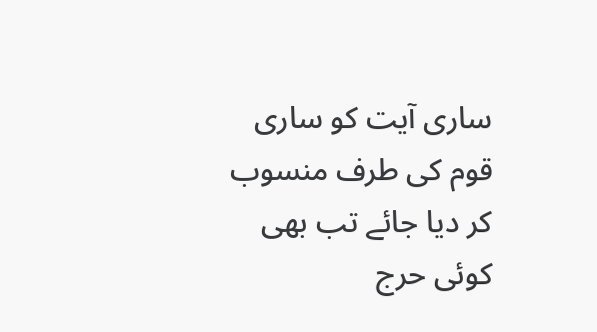ساری آیت کو ساری قوم کی طرف منسوب کر دیا جائے تب بھی کوئی حرج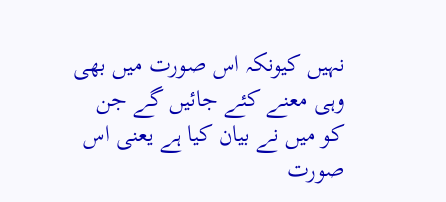نہیں کیونکہ اس صورت میں بھی وہی معنے کئے جائیں گے جن کو میں نے بیان کیا ہے یعنی اس صورت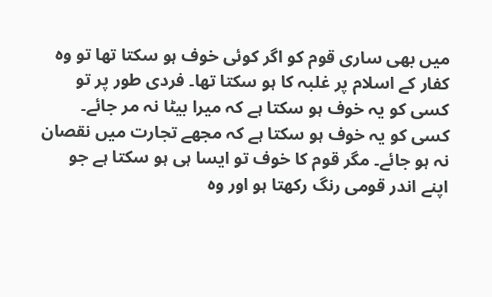میں بھی ساری قوم کو اگر کوئی خوف ہو سکتا تھا تو وہ کفار کے اسلام پر غلبہ کا ہو سکتا تھا۔ فردی طور پر تو کسی کو یہ خوف ہو سکتا ہے کہ میرا بیٹا نہ مر جائے۔ کسی کو یہ خوف ہو سکتا ہے کہ مجھے تجارت میں نقصان نہ ہو جائے۔ مگر قوم کا خوف تو ایسا ہی ہو سکتا ہے جو اپنے اندر قومی رنگ رکھتا ہو اور وہ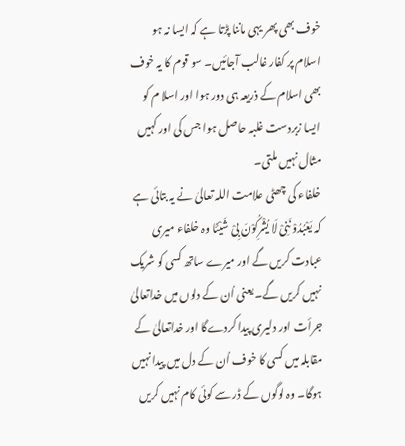خوف بھی پھر یہی ماننا پڑتا ہے کہ ایسا نہ ہو اسلام پر کفار غالب آجائیں۔ سو قوم کا یہ خوف بھی اسلام کے ذریعہ ہی دور ہوا اور اسلا م کو ایسا زبردست غلبہ حاصل ہوا جس کی اور کہیں مثال نہیں ملتی۔
خلفاء کی چھٹی علامت اللہ تعالیٰ نے یہ بتائی ہے کہ یَعْبُدُوْ نَنِیْ لَا یُشْرِکُوْنَ بِیْ شَیْئًا وہ خلفاء میری عبادت کریں گے اور میرے ساتھ کسی کو شریک نہیں کریں گے۔ یعنی اُن کے دلوں میں خداتعالیٰ جرأت اور دلیری پیدا کردےگا اور خداتعالیٰ کے مقابلہ میں کسی کا خوف اُن کے دل میں پیدا نہیں ہوگا۔ وہ لوگوں کے ڈر سے کوئی کام نہیں کریں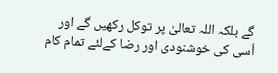گے بلکہ اللہ تعالیٰ پر توکل رکھیں گے اور اُسی کی خوشنودی اور رضا کےلئے تمام کام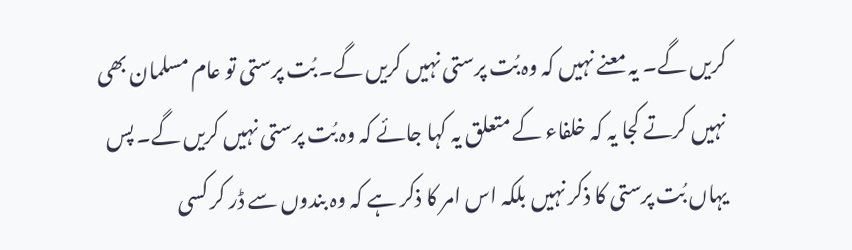کریں گے۔ یہ معنے نہیں کہ وہ بُت پرستی نہیں کریں گے۔ بُت پرستی تو عام مسلمان بھی نہیں کرتے کجا یہ کہ خلفاء کے متعلق یہ کہا جائے کہ وہ بُت پرستی نہیں کریں گے۔ پس یہاں بُت پرستی کا ذکر نہیں بلکہ اس امر کا ذکر ہے کہ وہ بندوں سے ڈر کر کسی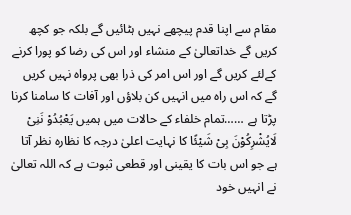مقام سے اپنا قدم پیچھے نہیں ہٹائیں گے بلکہ جو کچھ کریں گے خداتعالیٰ کے منشاء اور اس کی رضا کو پورا کرنے کےلئے کریں گے اور اس امر کی ذرا بھی پرواہ نہیں کریں گے کہ اس راہ میں انہیں کن بلاؤں اور آفات کا سامنا کرنا پڑتا ہے ……تمام خلفاء کے حالات میں ہمیں یَعْبُدُوْ نَنِیْ لَایُشْرِکُوْنَ بِیْ شَیْئًا کا نہایت اعلیٰ درجہ کا نظارہ نظر آتا ہے جو اس بات کا یقینی اور قطعی ثبوت ہے کہ اللہ تعالیٰ نے انہیں خود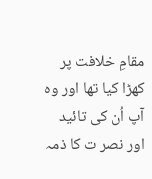مقامِ خلافت پر کھڑا کیا تھا اور وہ آپ اُن کی تائید اور نصر ت کا ذمہ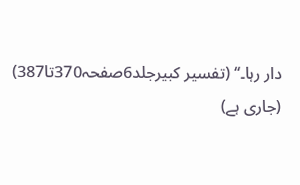دار رہا۔‘‘ (تفسیر کبیرجلد6صفحہ370تا387)
(جاری ہے)